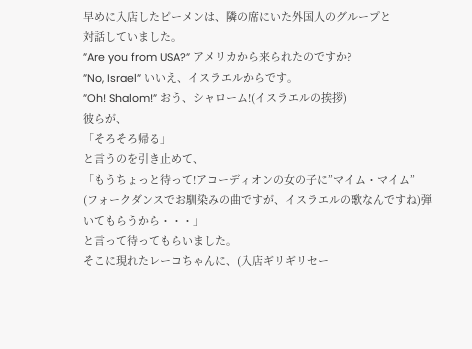早めに入店したピーメンは、隣の席にいた外国人のグループと
対話していました。
”Are you from USA?” アメリカから来られたのですか?
”No, Israel” いいえ、イスラエルからです。
”Oh! Shalom!” おう、シャローム!(イスラエルの挨拶)
彼らが、
「そろそろ帰る」
と言うのを引き止めて、
「もうちょっと待って!アコーディオンの女の子に”マイム・マイム”
(フォークダンスでお馴染みの曲ですが、イスラエルの歌なんですね)弾いてもらうから・・・」
と言って待ってもらいました。
そこに現れたレーコちゃんに、(入店ギリギリセー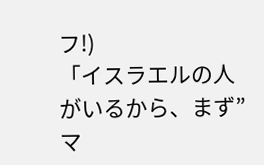フ!)
「イスラエルの人がいるから、まず”マ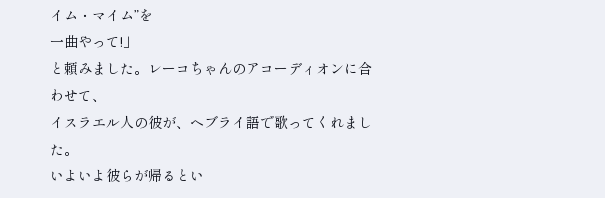イム・マイム”を
一曲やって!」
と頼みました。レーコちゃんのアコーディオンに合わせて、
イスラエル人の彼が、ヘブライ語で歌ってくれました。
いよいよ彼らが帰るとい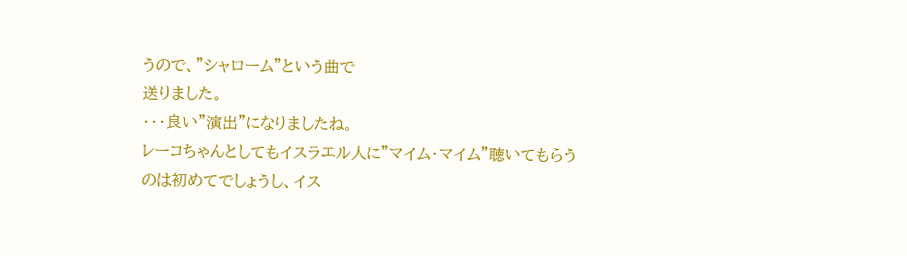うので、”シャローム”という曲で
送りました。
・・・良い”演出”になりましたね。
レーコちゃんとしてもイスラエル人に”マイム・マイム”聴いてもらう
のは初めてでしょうし、イス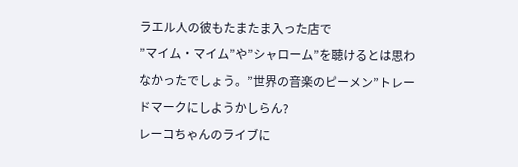ラエル人の彼もたまたま入った店で
”マイム・マイム”や”シャローム”を聴けるとは思わなかったでしょう。”世界の音楽のピーメン”トレードマークにしようかしらん?
レーコちゃんのライブに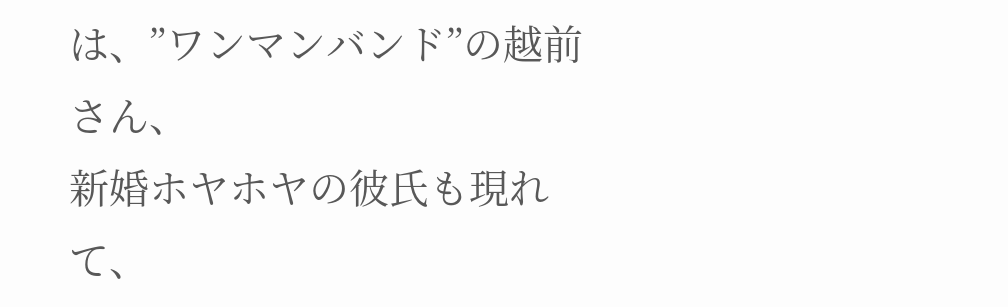は、”ワンマンバンド”の越前さん、
新婚ホヤホヤの彼氏も現れて、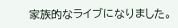家族的なライブになりました。